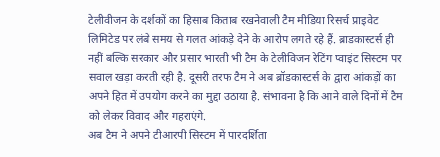टेलीवीजन के दर्शकों का हिसाब किताब रखनेवाली टैम मीडिया रिसर्च प्राइवेट लिमिटेड पर लंबे समय से गलत आंकड़े देने के आरोप लगते रहे हैं. ब्राडकास्टर्स ही नहीं बल्कि सरकार और प्रसार भारती भी टैम के टेलीविजन रेटिंग प्वाइंट सिस्टम पर सवाल खड़ा करती रही है. दूसरी तरफ टैम ने अब ब्रॉडकास्टर्स के द्वारा आंकड़ों का अपने हित में उपयोग करने का मुद्दा उठाया है. संभावना है कि आने वाले दिनों में टैम को लेकर विवाद और गहराएंगे.
अब टैम ने अपने टीआरपी सिस्टम में पारदर्शिता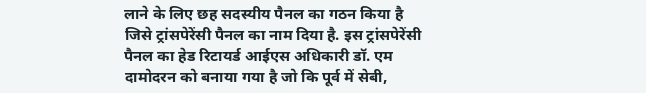लाने के लिए छह सदस्यीय पैनल का गठन किया है जिसे ट्रांसपेरेंसी पैनल का नाम दिया है. इस ट्रांसपेरेंसी पैनल का हेड रिटायर्ड आईएस अधिकारी डॉ. एम दामोदरन को बनाया गया है जो कि पूर्व में सेबी,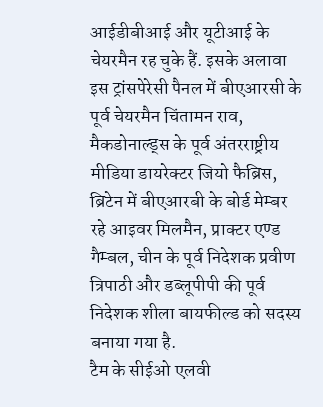आईडीबीआई और यूटीआई के चेयरमैन रह चुके हैं. इसके अलावा इस ट्रांसपेरेसी पैनल में बीएआरसी के पूर्व चेयरमैन चिंतामन राव, मैकडोनाल्ड्स के पूर्व अंतरराष्ट्रीय मीडिया डायरेक्टर जियो फैब्रिस, ब्रिटेन में बीएआरबी के बोर्ड मेम्बर रहे आइवर मिलमैन, प्राक्टर एण्ड गैम्बल, चीन के पूर्व निदेशक प्रवीण त्रिपाठी और डब्लूपीपी की पूर्व निदेशक शीला बायफील्ड को सदस्य बनाया गया है.
टैम के सीईओ एलवी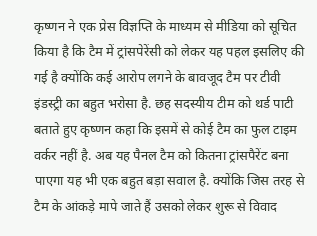कृष्णन ने एक प्रेस विज्ञप्ति के माध्यम से मीडिया को सूचित किया है कि टैम में ट्रांसपेरेंसी को लेकर यह पहल इसलिए की गई है क्योंकि कई आरोप लगने के बावजूद टैम पर टीवी इंडस्ट्री का बहुत भरोसा है. छह सदस्यीय टीम को थर्ड पाटी बताते हुए कृष्णन कहा कि इसमें से कोई टैम का फुल टाइम वर्कर नहीं है. अब यह पैनल टैम को कितना ट्रांसपैरेंट बना पाएगा यह भी एक बहुत बड़ा सवाल है. क्योंकि जिस तरह से टैम के आंकड़े मापे जाते हैं उसको लेकर शुरू से विवाद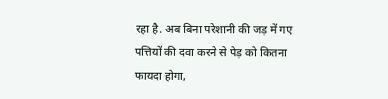रहा है. अब बिना परेशानी की जड़ में गए पत्तियों की दवा करने से पेड़ को कितना फायदा होगा,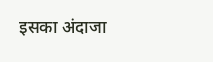इसका अंदाजा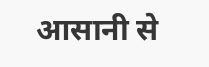आसानी से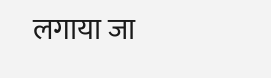लगाया जा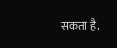सकता है.